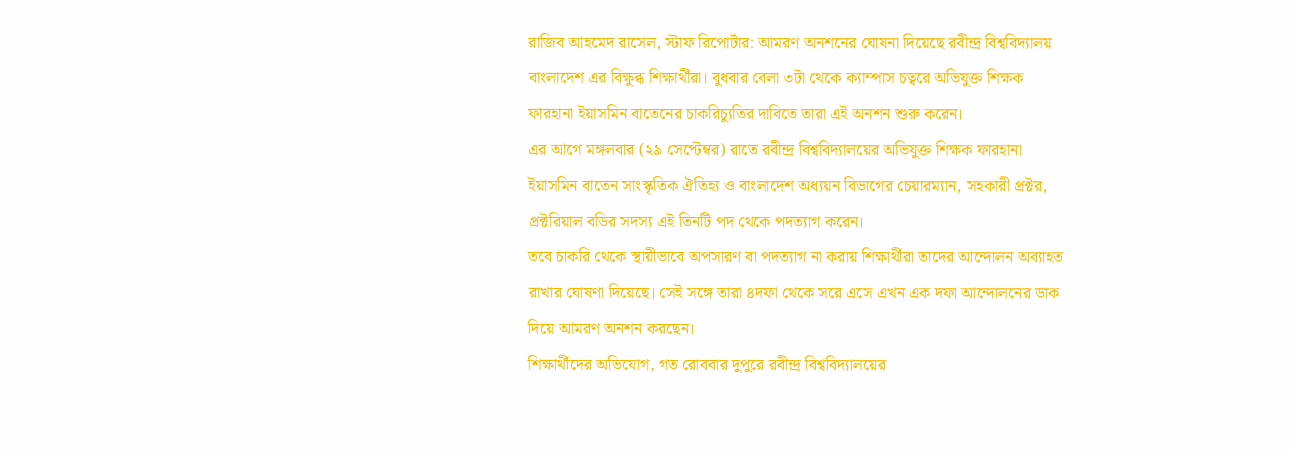রাজিব আহমেদ রাসেল, স্টাফ রিপোর্টার: আমরণ অনশনের ঘোষনা দিয়েছে রবীন্দ্র বিশ্ববিদ্যালয় বাংলাদেশ এর বিক্ষুব্ধ শিক্ষার্থীরা। বুধবার বেলা ৩টা থেকে ক্যাম্পাস চত্বরে অভিযুক্ত শিক্ষক ফারহানা ইয়াসমিন বাতেনের চাকরিচ্যুতির দাবিতে তারা এই অনশন শুরু করেন।
এর আগে মঙ্গলবার (২৯ সেপ্টেম্বর) রাতে রবীন্দ্র বিশ্ববিদ্যালয়ের অভিযুক্ত শিক্ষক ফারহানা ইয়াসমিন বাতেন সাংস্কৃতিক ঐতিহ্য ও বাংলাদেশ অধ্যয়ন বিভাগের চেয়ারম্যান, সহকারী প্রক্টর, প্রক্টরিয়াল বডির সদস্য এই তিনটি পদ থেকে পদত্যাগ করেন।
তবে চাকরি থেকে স্থায়ীভাবে অপসারণ বা পদত্যাগ না করায় শিক্ষার্থীরা তাদের আন্দোলন অব্যাহত রাখার ঘোষণা দিয়েছে। সেই সঙ্গে তারা ৪দফা থেকে সরে এসে এখন এক দফা আন্দোলনের ডাক দিয়ে আমরণ অনশন করছেন।
শিক্ষার্থীদের অভিযোগ, গত রোববার দুপুরে রবীন্দ্র বিশ্ববিদ্যালয়ের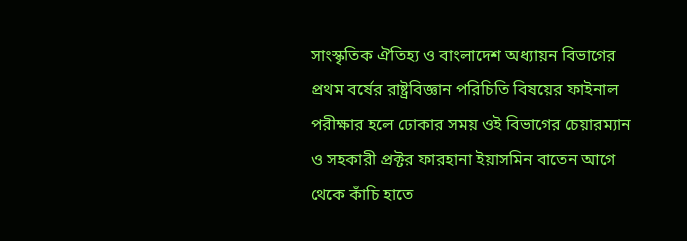সাংস্কৃতিক ঐতিহ্য ও বাংলাদেশ অধ্যায়ন বিভাগের প্রথম বর্ষের রাষ্ট্রবিজ্ঞান পরিচিতি বিষয়ের ফাইনাল পরীক্ষার হলে ঢোকার সময় ওই বিভাগের চেয়ারম্যান ও সহকারী প্রক্টর ফারহানা ইয়াসমিন বাতেন আগে থেকে কাঁচি হাতে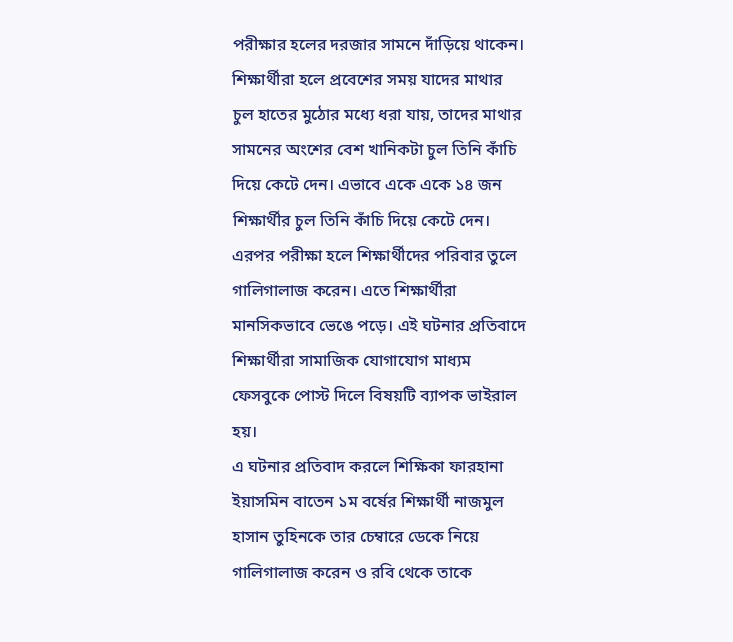পরীক্ষার হলের দরজার সামনে দাঁড়িয়ে থাকেন।
শিক্ষার্থীরা হলে প্রবেশের সময় যাদের মাথার চুল হাতের মুঠোর মধ্যে ধরা যায়, তাদের মাথার সামনের অংশের বেশ খানিকটা চুল তিনি কাঁচি দিয়ে কেটে দেন। এভাবে একে একে ১৪ জন শিক্ষার্থীর চুল তিনি কাঁচি দিয়ে কেটে দেন। এরপর পরীক্ষা হলে শিক্ষার্থীদের পরিবার তুলে গালিগালাজ করেন। এতে শিক্ষার্থীরা মানসিকভাবে ভেঙে পড়ে। এই ঘটনার প্রতিবাদে শিক্ষার্থীরা সামাজিক যোগাযোগ মাধ্যম ফেসবুকে পোস্ট দিলে বিষয়টি ব্যাপক ভাইরাল হয়।
এ ঘটনার প্রতিবাদ করলে শিক্ষিকা ফারহানা ইয়াসমিন বাতেন ১ম বর্ষের শিক্ষার্থী নাজমুল হাসান তুহিনকে তার চেম্বারে ডেকে নিয়ে গালিগালাজ করেন ও রবি থেকে তাকে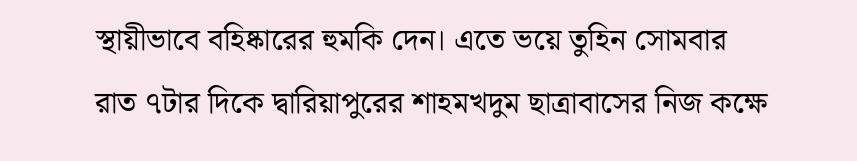স্থায়ীভাবে বহিষ্কারের হুমকি দেন। এতে ভয়ে তুহিন সোমবার রাত ৭টার দিকে দ্বারিয়াপুরের শাহমখদুম ছাত্রাবাসের নিজ কক্ষে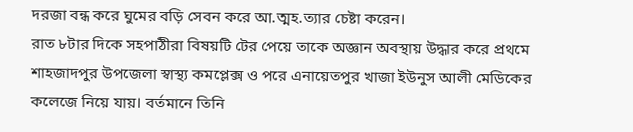দরজা বন্ধ করে ঘুমের বড়ি সেবন করে আ.ত্মহ.ত্যার চেষ্টা করেন।
রাত ৮টার দিকে সহপাঠীরা বিষয়টি টের পেয়ে তাকে অজ্ঞান অবস্থায় উদ্ধার করে প্রথমে শাহজাদপুর উপজেলা স্বাস্থ্য কমপ্লেক্স ও পরে এনায়েতপুর খাজা ইউনুস আলী মেডিকের কলেজে নিয়ে যায়। বর্তমানে তিনি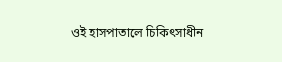ওই হাসপাতালে চিকিৎসাধীন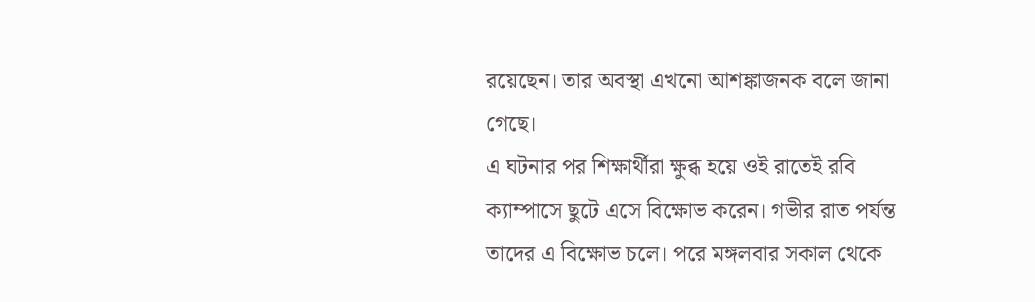রয়েছেন। তার অবস্থা এখনো আশঙ্কাজনক বলে জানা গেছে।
এ ঘটনার পর শিক্ষার্থীরা ক্ষুব্ধ হয়ে ওই রাতেই রবি ক্যাম্পাসে ছুটে এসে বিক্ষোভ করেন। গভীর রাত পর্যন্ত তাদের এ বিক্ষোভ চলে। পরে মঙ্গলবার সকাল থেকে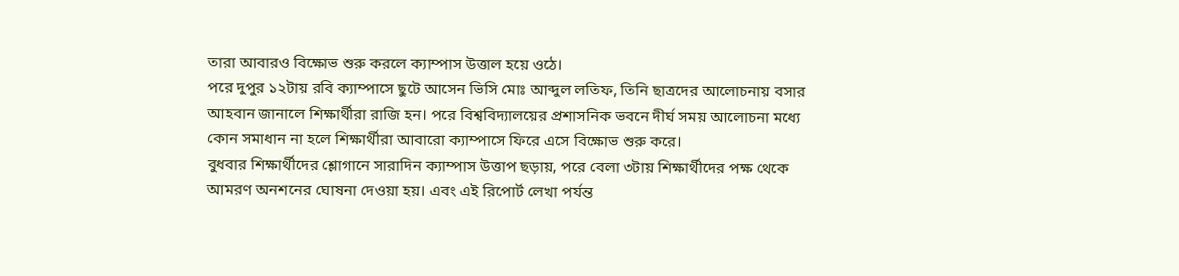তারা আবারও বিক্ষোভ শুরু করলে ক্যাম্পাস উত্তাল হয়ে ওঠে।
পরে দুপুর ১২টায় রবি ক্যাম্পাসে ছুটে আসেন ভিসি মোঃ আব্দুল লতিফ, তিনি ছাত্রদের আলোচনায় বসার আহবান জানালে শিক্ষার্থীরা রাজি হন। পরে বিশ্ববিদ্যালয়ের প্রশাসনিক ভবনে দীর্ঘ সময় আলোচনা মধ্যে কোন সমাধান না হলে শিক্ষার্থীরা আবারো ক্যাম্পাসে ফিরে এসে বিক্ষোভ শুরু করে।
বুধবার শিক্ষার্থীদের শ্লোগানে সারাদিন ক্যাম্পাস উত্তাপ ছড়ায়, পরে বেলা ৩টায় শিক্ষার্থীদের পক্ষ থেকে আমরণ অনশনের ঘোষনা দেওয়া হয়। এবং এই রিপোর্ট লেখা পর্যন্ত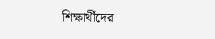শিক্ষার্থীদের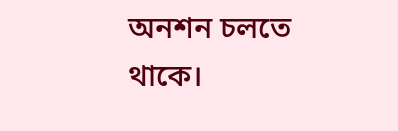অনশন চলতে থাকে।